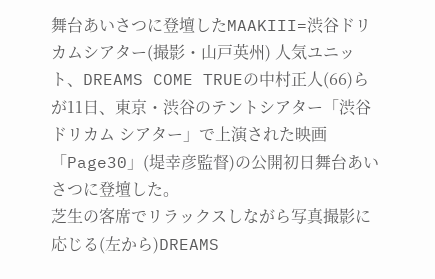舞台あいさつに登壇したMAAKIII=渋谷ドリカムシアター(撮影・山戸英州) 人気ユニット、DREAMS COME TRUEの中村正人(66)らが11日、東京・渋谷のテントシアター「渋谷 ドリカム シアター」で上演された映画「Page30」(堤幸彦監督)の公開初日舞台あいさつに登壇した。
芝生の客席でリラックスしながら写真撮影に応じる(左から)DREAMS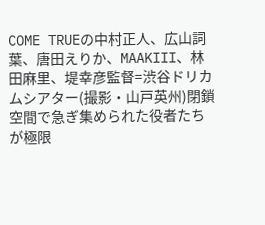COME TRUEの中村正人、広山詞葉、唐田えりか、MAAKIII、林田麻里、堤幸彦監督=渋谷ドリカムシアター(撮影・山戸英州)閉鎖空間で急ぎ集められた役者たちが極限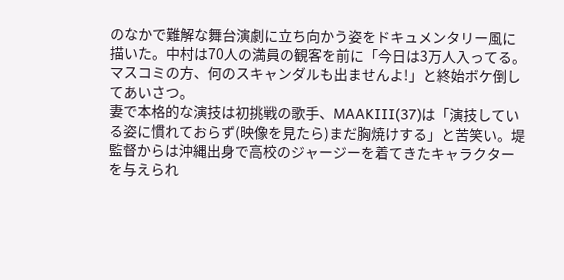のなかで難解な舞台演劇に立ち向かう姿をドキュメンタリー風に描いた。中村は70人の満員の観客を前に「今日は3万人入ってる。マスコミの方、何のスキャンダルも出ませんよ!」と終始ボケ倒してあいさつ。
妻で本格的な演技は初挑戦の歌手、MAAKIII(37)は「演技している姿に慣れておらず(映像を見たら)まだ胸焼けする」と苦笑い。堤監督からは沖縄出身で高校のジャージーを着てきたキャラクターを与えられ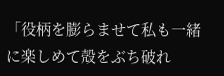「役柄を膨らませて私も一緒に楽しめて殻をぶち破れ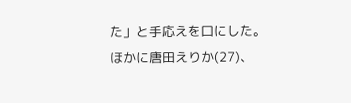た」と手応えを口にした。
ほかに唐田えりか(27)、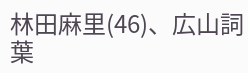林田麻里(46)、広山詞葉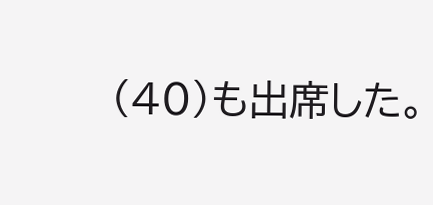(40)も出席した。